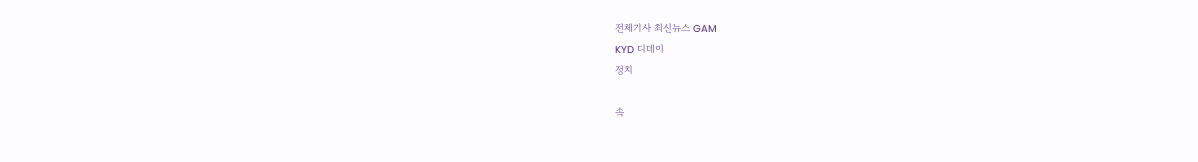전체기사 최신뉴스 GAM
KYD 디데이
정치

속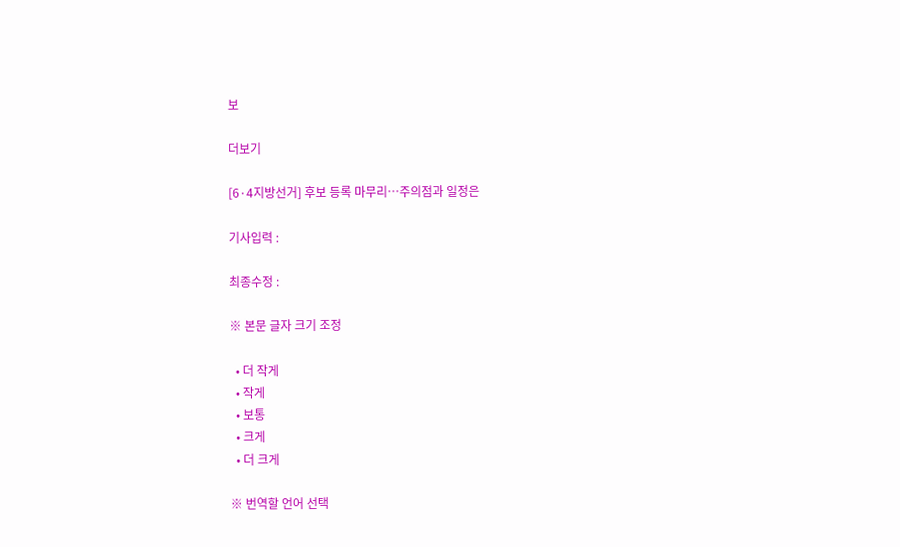보

더보기

[6·4지방선거] 후보 등록 마무리…주의점과 일정은

기사입력 :

최종수정 :

※ 본문 글자 크기 조정

  • 더 작게
  • 작게
  • 보통
  • 크게
  • 더 크게

※ 번역할 언어 선택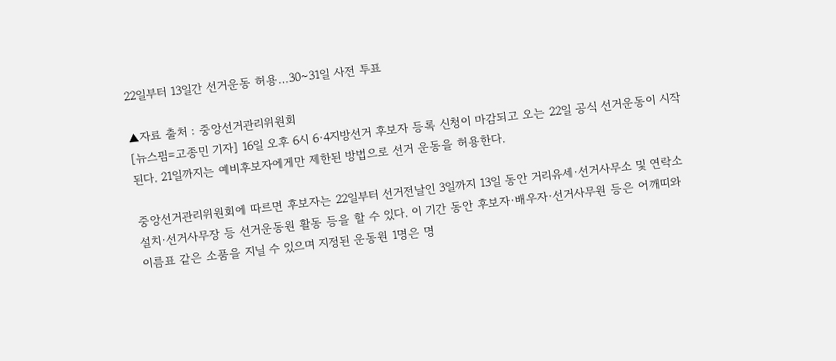22일부터 13일간 선거운동 허용…30~31일 사전 투표

▲자료 출처 : 중앙선거관리위원회
[뉴스핌=고종민 기자] 16일 오후 6시 6·4지방선거 후보자 등록 신청이 마감되고 오는 22일 공식 선거운동이 시작된다. 21일까지는 예비후보자에게만 제한된 방법으로 선거 운동을 허용한다.

중앙선거관리위원회에 따르면 후보자는 22일부터 선거전날인 3일까지 13일 동안 거리유세·선거사무소 및 연락소 설치·선거사무장 등 선거운동원 활동 등을 할 수 있다. 이 기간 동안 후보자·배우자·선거사무원 등은 어깨띠와 이름표 같은 소품을 지닐 수 있으며 지정된 운동원 1명은 명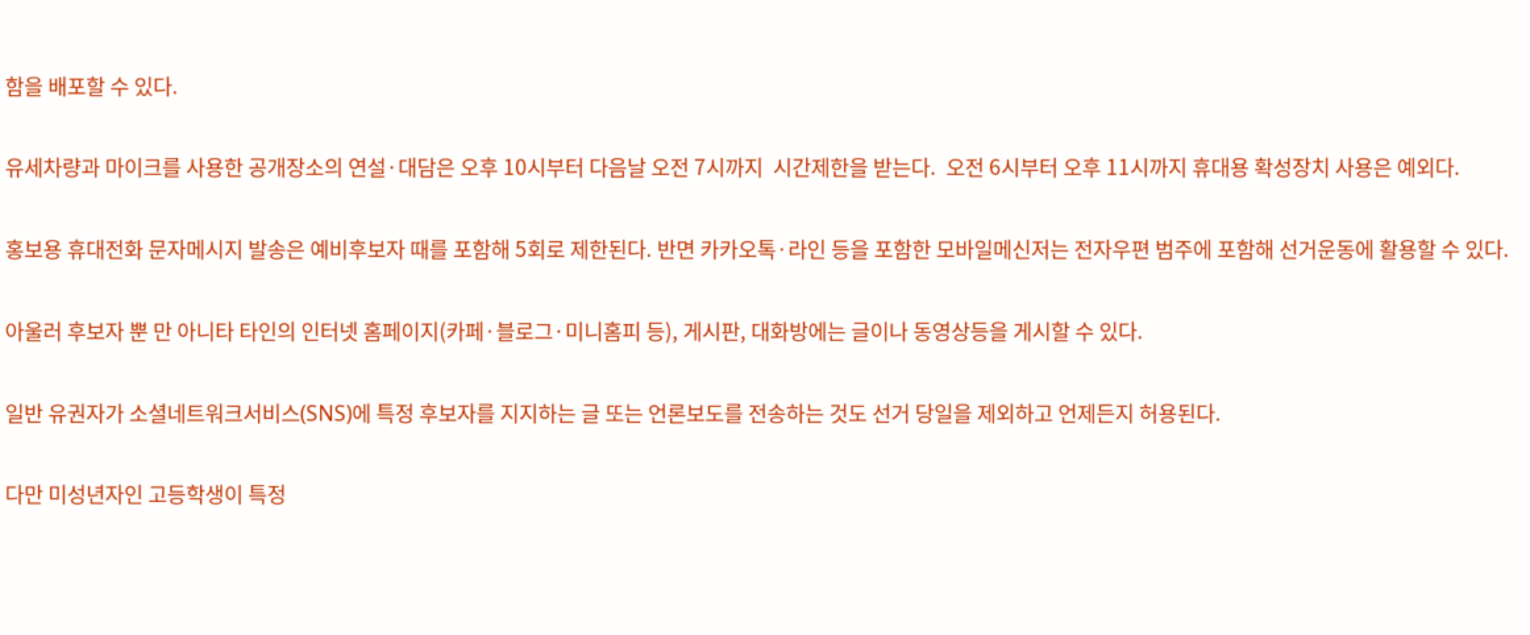함을 배포할 수 있다.

유세차량과 마이크를 사용한 공개장소의 연설·대담은 오후 10시부터 다음날 오전 7시까지  시간제한을 받는다.  오전 6시부터 오후 11시까지 휴대용 확성장치 사용은 예외다.

홍보용 휴대전화 문자메시지 발송은 예비후보자 때를 포함해 5회로 제한된다. 반면 카카오톡·라인 등을 포함한 모바일메신저는 전자우편 범주에 포함해 선거운동에 활용할 수 있다.

아울러 후보자 뿐 만 아니타 타인의 인터넷 홈페이지(카페·블로그·미니홈피 등), 게시판, 대화방에는 글이나 동영상등을 게시할 수 있다.

일반 유권자가 소셜네트워크서비스(SNS)에 특정 후보자를 지지하는 글 또는 언론보도를 전송하는 것도 선거 당일을 제외하고 언제든지 허용된다.

다만 미성년자인 고등학생이 특정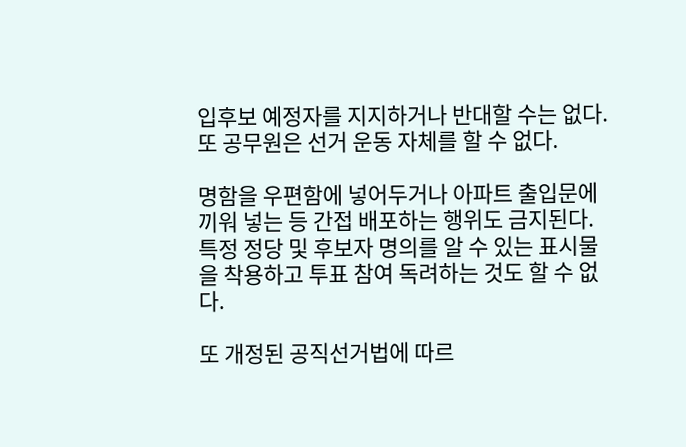입후보 예정자를 지지하거나 반대할 수는 없다. 또 공무원은 선거 운동 자체를 할 수 없다.

명함을 우편함에 넣어두거나 아파트 출입문에 끼워 넣는 등 간접 배포하는 행위도 금지된다. 특정 정당 및 후보자 명의를 알 수 있는 표시물을 착용하고 투표 참여 독려하는 것도 할 수 없다.

또 개정된 공직선거법에 따르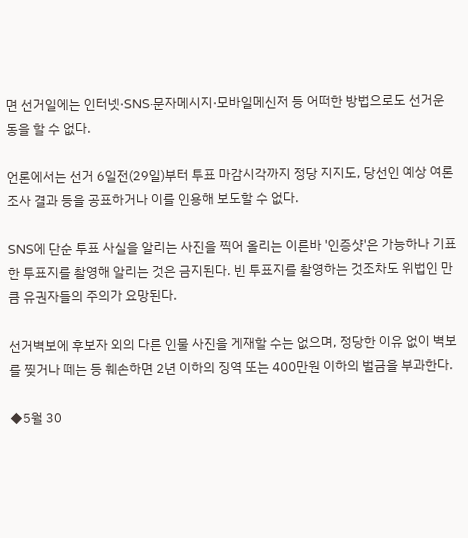면 선거일에는 인터넷·SNS·문자메시지·모바일메신저 등 어떠한 방법으로도 선거운동을 할 수 없다.

언론에서는 선거 6일전(29일)부터 투표 마감시각까지 정당 지지도, 당선인 예상 여론조사 결과 등을 공표하거나 이를 인용해 보도할 수 없다.

SNS에 단순 투표 사실을 알리는 사진을 찍어 올리는 이른바 '인증샷'은 가능하나 기표한 투표지를 촬영해 알리는 것은 금지된다. 빈 투표지를 촬영하는 것조차도 위법인 만큼 유권자들의 주의가 요망된다.

선거벽보에 후보자 외의 다른 인물 사진을 게재할 수는 없으며, 정당한 이유 없이 벽보를 찢거나 떼는 등 훼손하면 2년 이하의 징역 또는 400만원 이하의 벌금을 부과한다.

◆5월 30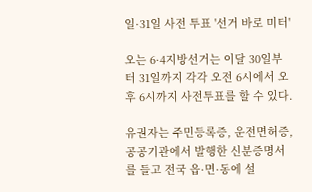일·31일 사전 투표 '선거 바로 미터'

오는 6·4지방선거는 이달 30일부터 31일까지 각각 오전 6시에서 오후 6시까지 사전투표를 할 수 있다.

유권자는 주민등록증, 운전면허증, 공공기관에서 발행한 신분증명서를 들고 전국 읍·면·동에 설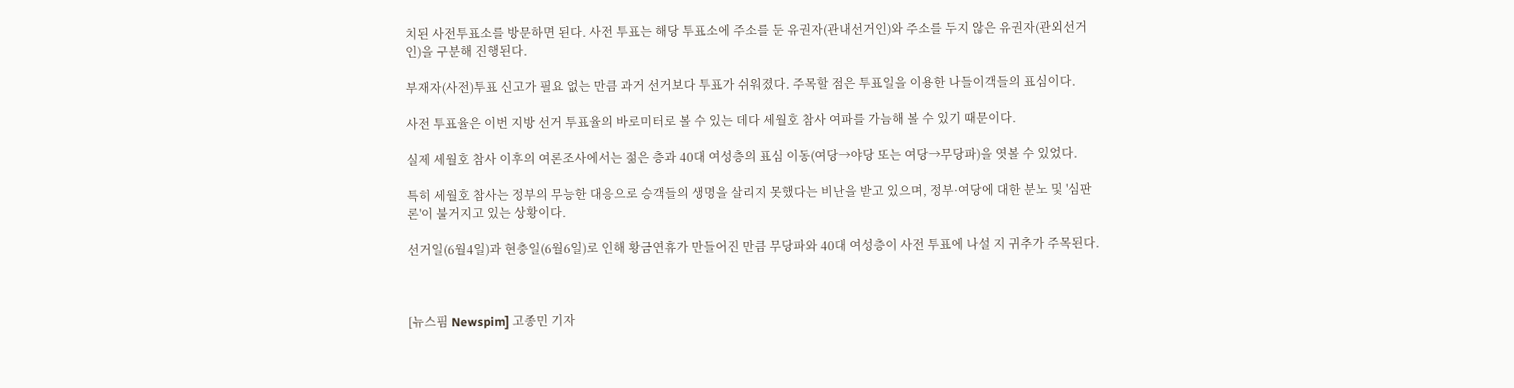치된 사전투표소를 방문하면 된다. 사전 투표는 해당 투표소에 주소를 둔 유권자(관내선거인)와 주소를 두지 않은 유권자(관외선거인)을 구분해 진행된다.

부재자(사전)투표 신고가 필요 없는 만큼 과거 선거보다 투표가 쉬워졌다. 주목할 점은 투표일을 이용한 나들이객들의 표심이다.

사전 투표율은 이번 지방 선거 투표율의 바로미터로 볼 수 있는 데다 세월호 참사 여파를 가늠해 볼 수 있기 때문이다.

실제 세월호 참사 이후의 여론조사에서는 젊은 층과 40대 여성층의 표심 이동(여당→야당 또는 여당→무당파)을 엿볼 수 있었다.

특히 세월호 참사는 정부의 무능한 대응으로 승객들의 생명을 살리지 못했다는 비난을 받고 있으며, 정부·여당에 대한 분노 및 '심판론'이 불거지고 있는 상황이다.

선거일(6월4일)과 현충일(6월6일)로 인해 황금연휴가 만들어진 만큼 무당파와 40대 여성층이 사전 투표에 나설 지 귀추가 주목된다.



[뉴스핌 Newspim] 고종민 기자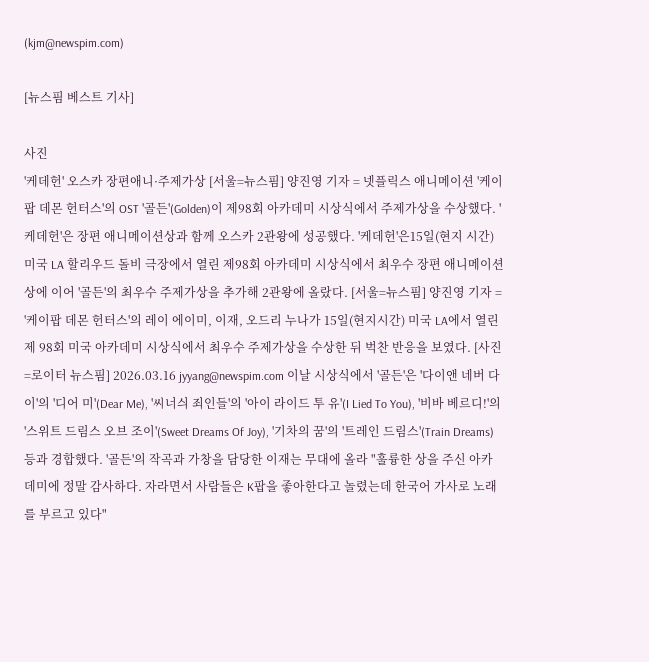(kjm@newspim.com)

[뉴스핌 베스트 기사]

사진
'케데헌' 오스카 장편애니·주제가상 [서울=뉴스핌] 양진영 기자 = 넷플릭스 애니메이션 '케이팝 데몬 헌터스'의 OST '골든'(Golden)이 제98회 아카데미 시상식에서 주제가상을 수상했다. '케데헌'은 장편 애니메이션상과 함께 오스카 2관왕에 성공했다. '케데헌'은15일(현지 시간) 미국 LA 할리우드 돌비 극장에서 열린 제98회 아카데미 시상식에서 최우수 장편 애니메이션상에 이어 '골든'의 최우수 주제가상을 추가해 2관왕에 올랐다. [서울=뉴스핌] 양진영 기자 = '케이팝 데몬 헌터스'의 레이 에이미, 이재, 오드리 누나가 15일(현지시간) 미국 LA에서 열린 제 98회 미국 아카데미 시상식에서 최우수 주제가상을 수상한 뒤 벅찬 반응을 보였다. [사진=로이터 뉴스핌] 2026.03.16 jyyang@newspim.com 이날 시상식에서 '골든'은 '다이앤 네버 다이'의 '디어 미'(Dear Me), '씨너싀 죄인들'의 '아이 라이드 투 유'(I Lied To You), '비바 베르디!'의 '스위트 드림스 오브 조이'(Sweet Dreams Of Joy), '기차의 꿈'의 '트레인 드림스'(Train Dreams) 등과 경합했다. '골든'의 작곡과 가창을 담당한 이재는 무대에 올라 "훌륭한 상을 주신 아카데미에 정말 감사하다. 자라면서 사람들은 K팝을 좋아한다고 놀렸는데 한국어 가사로 노래를 부르고 있다"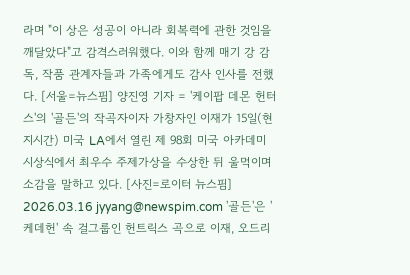라며 "이 상은 성공이 아니라 회복력에 관한 것임을 깨달았다"고 감격스러워했다. 이와 함께 매기 강 감독, 작품 관계자들과 가족에게도 감사 인사를 전했다. [서울=뉴스핌] 양진영 기자 = '케이팝 데몬 헌터스'의 '골든'의 작곡자이자 가창자인 이재가 15일(현지시간) 미국 LA에서 열린 제 98회 미국 아카데미 시상식에서 최우수 주제가상을 수상한 뒤 울먹이며 소감을 말하고 있다. [사진=로이터 뉴스핌] 2026.03.16 jyyang@newspim.com '골든'은 '케데헌' 속 걸그룹인 헌트릭스 곡으로 이재, 오드리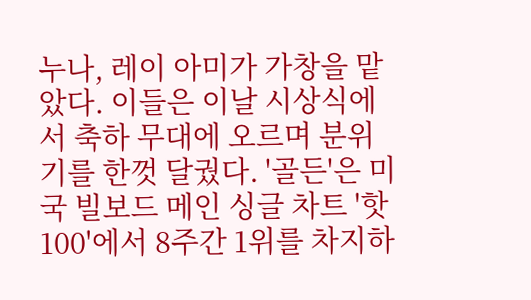누나, 레이 아미가 가창을 맡았다. 이들은 이날 시상식에서 축하 무대에 오르며 분위기를 한껏 달궜다. '골든'은 미국 빌보드 메인 싱글 차트 '핫 100'에서 8주간 1위를 차지하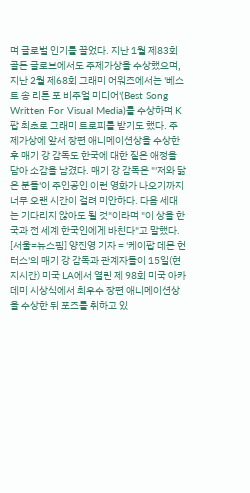며 글로벌 인기를 끌었다. 지난 1월 제83회 골든 글로브에서도 주제가상을 수상했으며, 지난 2월 제68회 그래미 어워즈에서는 '베스트 송 리튼 포 비주얼 미디어'(Best Song Written For Visual Media)를 수상하며 K팝 최초로 그래미 트로피를 받기도 했다. 주제가상에 앞서 장편 애니메이션상을 수상한 후 매기 강 감독도 한국에 대한 짙은 애정을 담아 소감을 남겼다. 매기 강 감독은 "'저와 닮은 분들'이 주인공인 이런 영화가 나오기까지 너무 오랜 시간이 걸려 미안하다. 다음 세대는 기다리지 않아도 될 것"이라며 "이 상을 한국과 전 세계 한국인에게 바친다"고 말했다. [서울=뉴스핌] 양진영 기자 = '케이팝 데몬 헌터스'의 매기 강 감독과 관계자들이 15일(현지시간) 미국 LA에서 열린 제 98회 미국 아카데미 시상식에서 최우수 장편 애니메이션상을 수상한 뒤 포즈를 취하고 있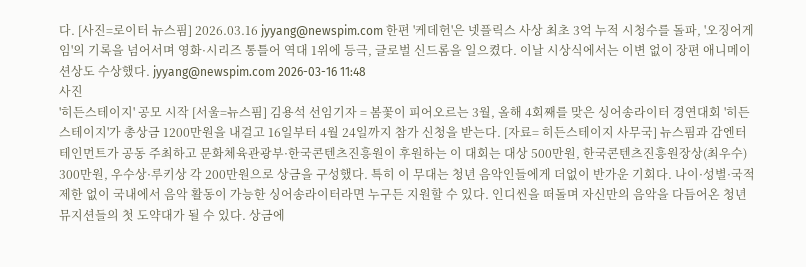다. [사진=로이터 뉴스핌] 2026.03.16 jyyang@newspim.com 한편 '케데헌'은 넷플릭스 사상 최초 3억 누적 시청수를 돌파, '오징어게임'의 기록을 넘어서며 영화·시리즈 통틀어 역대 1위에 등극, 글로벌 신드롬을 일으켰다. 이날 시상식에서는 이변 없이 장편 애니메이션상도 수상했다. jyyang@newspim.com 2026-03-16 11:48
사진
'히든스테이지' 공모 시작 [서울=뉴스핌] 김용석 선임기자 = 봄꽃이 피어오르는 3월, 올해 4회째를 맞은 싱어송라이터 경연대회 '히든스테이지'가 총상금 1200만원을 내걸고 16일부터 4월 24일까지 참가 신청을 받는다. [자료= 히든스테이지 사무국] 뉴스핌과 감엔터테인먼트가 공동 주최하고 문화체육관광부·한국콘텐츠진흥원이 후원하는 이 대회는 대상 500만원, 한국콘텐츠진흥원장상(최우수) 300만원, 우수상·루키상 각 200만원으로 상금을 구성했다. 특히 이 무대는 청년 음악인들에게 더없이 반가운 기회다. 나이·성별·국적 제한 없이 국내에서 음악 활동이 가능한 싱어송라이터라면 누구든 지원할 수 있다. 인디씬을 떠돌며 자신만의 음악을 다듬어온 청년 뮤지션들의 첫 도약대가 될 수 있다. 상금에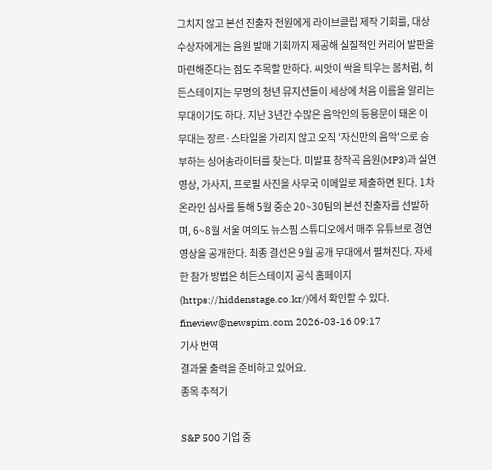그치지 않고 본선 진출자 전원에게 라이브클립 제작 기회를, 대상 수상자에게는 음원 발매 기회까지 제공해 실질적인 커리어 발판을 마련해준다는 점도 주목할 만하다. 씨앗이 싹을 틔우는 봄처럼, 히든스테이지는 무명의 청년 뮤지션들이 세상에 처음 이름을 알리는 무대이기도 하다. 지난 3년간 수많은 음악인의 등용문이 돼온 이 무대는 장르·스타일을 가리지 않고 오직 '자신만의 음악'으로 승부하는 싱어송라이터를 찾는다. 미발표 창작곡 음원(MP3)과 실연 영상, 가사지, 프로필 사진을 사무국 이메일로 제출하면 된다. 1차 온라인 심사를 통해 5월 중순 20~30팀의 본선 진출자를 선발하며, 6~8월 서울 여의도 뉴스핌 스튜디오에서 매주 유튜브로 경연 영상을 공개한다. 최종 결선은 9월 공개 무대에서 펼쳐진다. 자세한 참가 방법은 히든스테이지 공식 홈페이지(https://hiddenstage.co.kr/)에서 확인할 수 있다. fineview@newspim.com 2026-03-16 09:17
기사 번역
결과물 출력을 준비하고 있어요.
종목 추적기

S&P 500 기업 중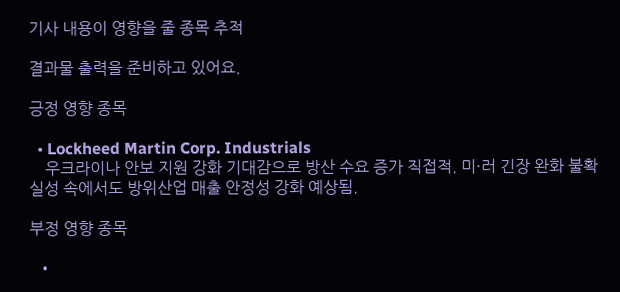기사 내용이 영향을 줄 종목 추적

결과물 출력을 준비하고 있어요.

긍정 영향 종목

  • Lockheed Martin Corp. Industrials
    우크라이나 안보 지원 강화 기대감으로 방산 수요 증가 직접적. 미·러 긴장 완화 불확실성 속에서도 방위산업 매출 안정성 강화 예상됨.

부정 영향 종목

  •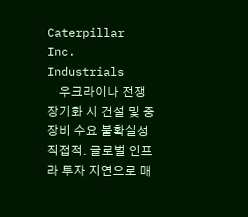Caterpillar Inc. Industrials
    우크라이나 전쟁 장기화 시 건설 및 중장비 수요 불확실성 직접적. 글로벌 인프라 투자 지연으로 매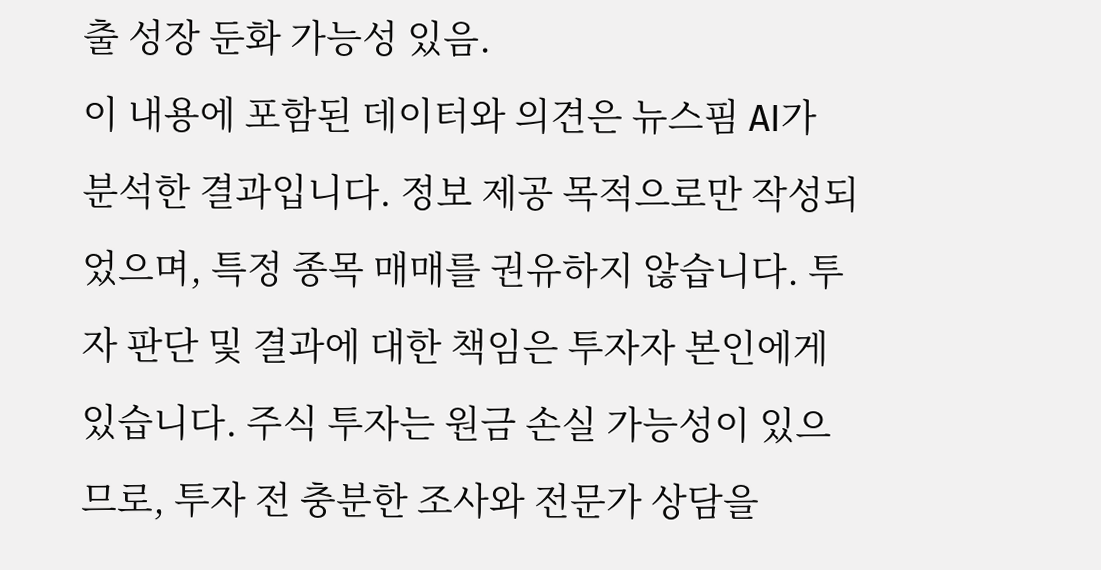출 성장 둔화 가능성 있음.
이 내용에 포함된 데이터와 의견은 뉴스핌 AI가 분석한 결과입니다. 정보 제공 목적으로만 작성되었으며, 특정 종목 매매를 권유하지 않습니다. 투자 판단 및 결과에 대한 책임은 투자자 본인에게 있습니다. 주식 투자는 원금 손실 가능성이 있으므로, 투자 전 충분한 조사와 전문가 상담을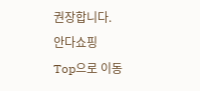권장합니다.
안다쇼핑
Top으로 이동